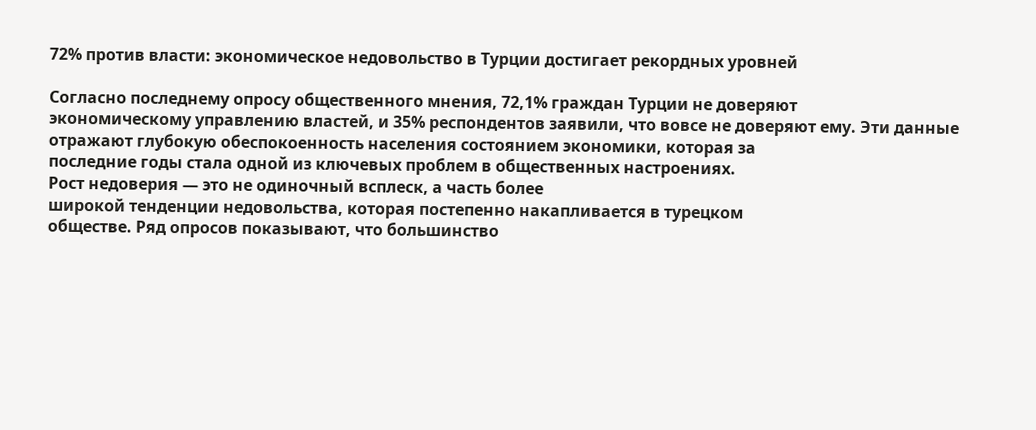72% против власти: экономическое недовольство в Турции достигает рекордных уровней

Согласно последнему опросу общественного мнения, 72,1% граждан Турции не доверяют
экономическому управлению властей, и 35% респондентов заявили, что вовсе не доверяют ему. Эти данные
отражают глубокую обеспокоенность населения состоянием экономики, которая за
последние годы стала одной из ключевых проблем в общественных настроениях.
Рост недоверия — это не одиночный всплеск, а часть более
широкой тенденции недовольства, которая постепенно накапливается в турецком
обществе. Ряд опросов показывают, что большинство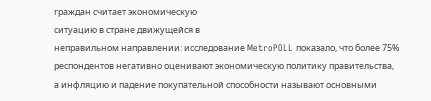граждан считает экономическую
ситуацию в стране движущейся в
неправильном направлении: исследование MetroPOLL показало, что более 75% респондентов негативно оценивают экономическую политику правительства,
а инфляцию и падение покупательной способности называют основными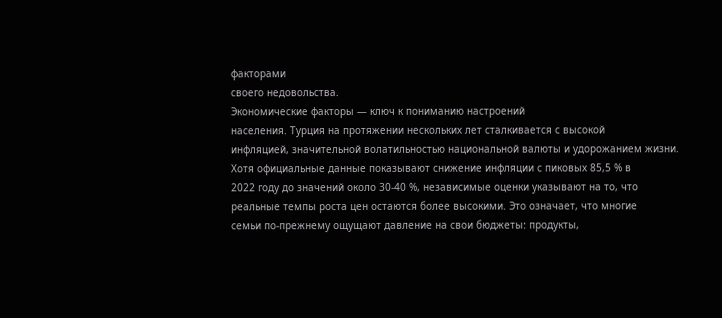факторами
своего недовольства.
Экономические факторы — ключ к пониманию настроений
населения. Турция на протяжении нескольких лет сталкивается с высокой
инфляцией, значительной волатильностью национальной валюты и удорожанием жизни.
Хотя официальные данные показывают снижение инфляции с пиковых 85,5 % в
2022 году до значений около 30‑40 %, независимые оценки указывают на то, что
реальные темпы роста цен остаются более высокими. Это означает, что многие
семьи по‑прежнему ощущают давление на свои бюджеты: продукты,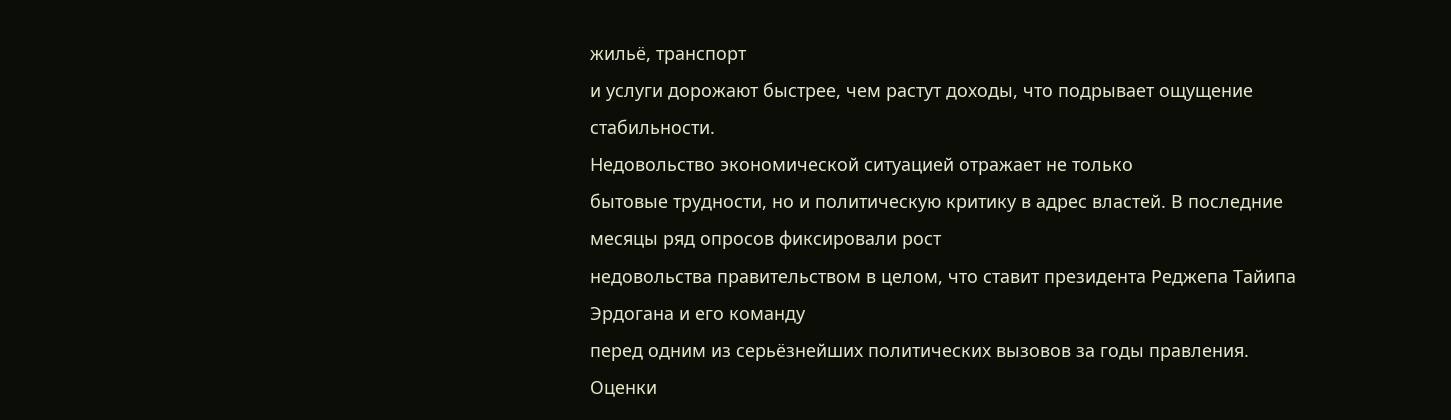жильё, транспорт
и услуги дорожают быстрее, чем растут доходы, что подрывает ощущение стабильности.
Недовольство экономической ситуацией отражает не только
бытовые трудности, но и политическую критику в адрес властей. В последние
месяцы ряд опросов фиксировали рост
недовольства правительством в целом, что ставит президента Реджепа Тайипа Эрдогана и его команду
перед одним из серьёзнейших политических вызовов за годы правления. Оценки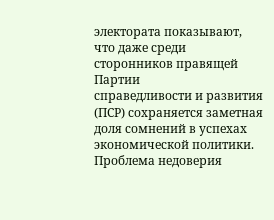электората показывают, что даже среди сторонников правящей Партии
справедливости и развития (ПСР) сохраняется заметная доля сомнений в успехах
экономической политики.
Проблема недоверия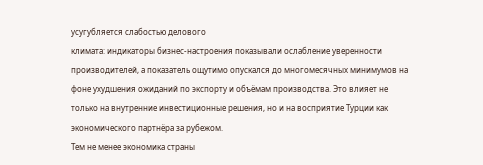усугубляется слабостью делового
климата: индикаторы бизнес‑настроения показывали ослабление уверенности
производителей, а показатель ощутимо опускался до многомесячных минимумов на
фоне ухудшения ожиданий по экспорту и объёмам производства. Это влияет не
только на внутренние инвестиционные решения, но и на восприятие Турции как
экономического партнёра за рубежом.
Тем не менее экономика страны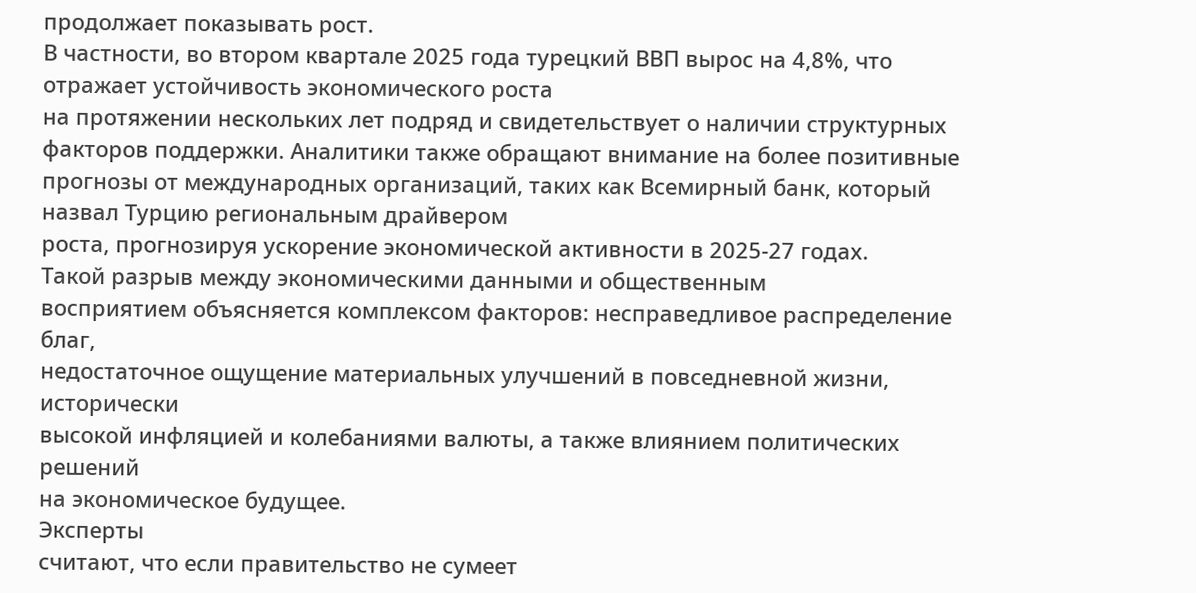продолжает показывать рост.
В частности, во втором квартале 2025 года турецкий ВВП вырос на 4,8%, что отражает устойчивость экономического роста
на протяжении нескольких лет подряд и свидетельствует о наличии структурных
факторов поддержки. Аналитики также обращают внимание на более позитивные
прогнозы от международных организаций, таких как Всемирный банк, который назвал Турцию региональным драйвером
роста, прогнозируя ускорение экономической активности в 2025‑27 годах.
Такой разрыв между экономическими данными и общественным
восприятием объясняется комплексом факторов: несправедливое распределение благ,
недостаточное ощущение материальных улучшений в повседневной жизни, исторически
высокой инфляцией и колебаниями валюты, а также влиянием политических решений
на экономическое будущее.
Эксперты
считают, что если правительство не сумеет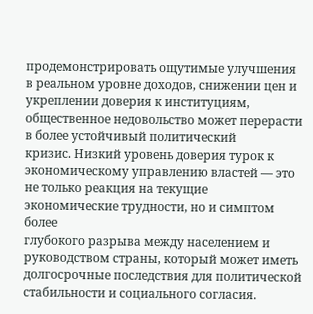продемонстрировать ощутимые улучшения
в реальном уровне доходов, снижении цен и укреплении доверия к институциям,
общественное недовольство может перерасти в более устойчивый политический
кризис. Низкий уровень доверия турок к экономическому управлению властей — это
не только реакция на текущие экономические трудности, но и симптом более
глубокого разрыва между населением и руководством страны, который может иметь
долгосрочные последствия для политической стабильности и социального согласия.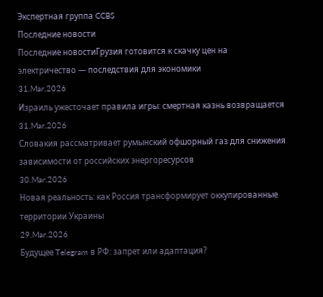Экспертная группа CCBS
Последние новости
Последние новостиГрузия готовится к скачку цен на электричество — последствия для экономики
31.Mar.2026
Израиль ужесточает правила игры: смертная казнь возвращается
31.Mar.2026
Словакия рассматривает румынский офшорный газ для снижения зависимости от российских энергоресурсов
30.Mar.2026
Новая реальность: как Россия трансформирует оккупированные территории Украины
29.Mar.2026
Будущее Telegram в РФ: запрет или адаптация?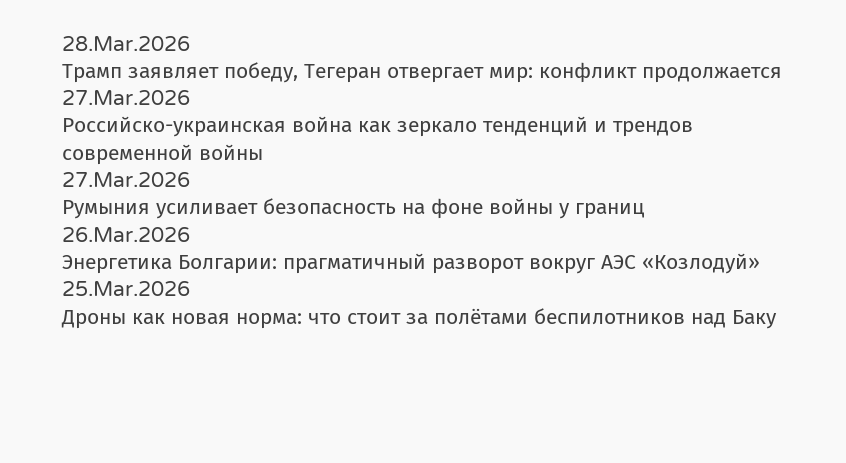28.Mar.2026
Трамп заявляет победу, Тегеран отвергает мир: конфликт продолжается
27.Mar.2026
Российско-украинская война как зеркало тенденций и трендов современной войны
27.Mar.2026
Румыния усиливает безопасность на фоне войны у границ
26.Mar.2026
Энергетика Болгарии: прагматичный разворот вокруг АЭС «Козлодуй»
25.Mar.2026
Дроны как новая норма: что стоит за полётами беспилотников над Баку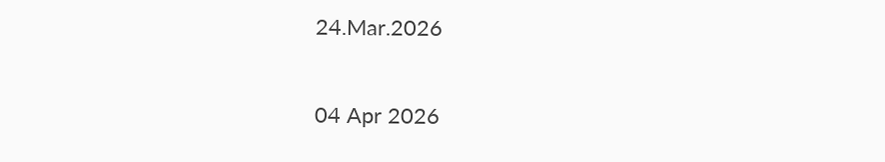24.Mar.2026

04 Apr 2026